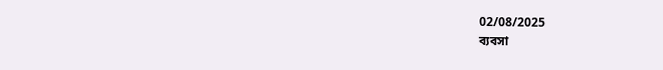02/08/2025
ব্যবসা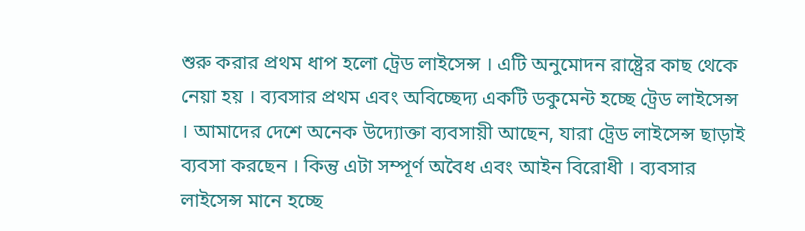শুরু করার প্রথম ধাপ হলো ট্রেড লাইসেন্স । এটি অনুমোদন রাষ্ট্রের কাছ থেকে নেয়া হয় । ব্যবসার প্রথম এবং অবিচ্ছেদ্য একটি ডকুমেন্ট হচ্ছে ট্রেড লাইসেন্স । আমাদের দেশে অনেক উদ্যোক্তা ব্যবসায়ী আছেন, যারা ট্রেড লাইসেন্স ছাড়াই ব্যবসা করছেন । কিন্তু এটা সম্পূর্ণ অবৈধ এবং আইন বিরোধী । ব্যবসার লাইসেন্স মানে হচ্ছে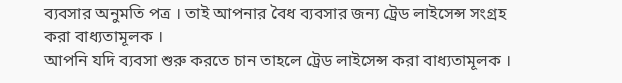ব্যবসার অনুমতি পত্র । তাই আপনার বৈধ ব্যবসার জন্য ট্রেড লাইসেন্স সংগ্রহ করা বাধ্যতামূলক ।
আপনি যদি ব্যবসা শুরু করতে চান তাহলে ট্রেড লাইসেন্স করা বাধ্যতামূলক ।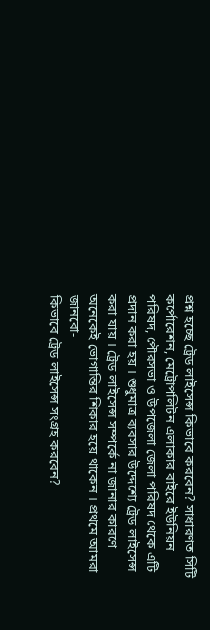প্রশ্ন হচ্ছে ট্রেড লাইসেন্স কিভাবে করবেন? সাধারণত সিটি কর্পোরেশন, মেট্রোপলিটন এলাকার বাইরে ইউনিয়ন পরিষদ, পৌরসভা ও উপজেলা জেলা পরিষদ থেকে এটি প্রদান করা হয় । শুধুমাত্র ব্যবসার উদ্দেশ্যে ট্রেড লাইসেন্স করা যায় । ট্রেড লাইসেন্স সম্পর্কে না জানার কারণে অনেকেই ভোগান্তির শিকার হয়ে থাকেন । প্রথমে আমরা জানবো-
কিভাবে ট্রেড লাইসেন্স সংগ্রহ করবেন?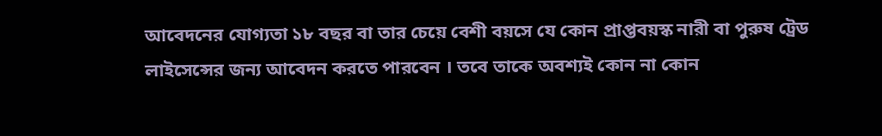আবেদনের যোগ্যতা ১৮ বছর বা তার চেয়ে বেশী বয়সে যে কোন প্রাপ্তবয়স্ক নারী বা পুরুষ ট্রেড লাইসেন্সের জন্য আবেদন করতে পারবেন । তবে তাকে অবশ্যই কোন না কোন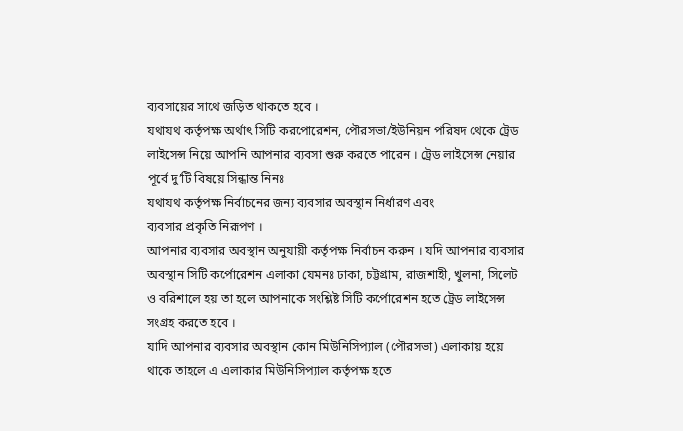ব্যবসায়ের সাথে জড়িত থাকতে হবে ।
যথাযথ কর্তৃপক্ষ অর্থাৎ সিটি করপোরেশন, পৌরসভা/ইউনিয়ন পরিষদ থেকে ট্রেড লাইসেন্স নিয়ে আপনি আপনার ব্যবসা শুরু করতে পারেন । ট্রেড লাইসেন্স নেয়ার পূর্বে দু’টি বিষয়ে সিন্ধান্ত নিনঃ
যথাযথ কর্তৃপক্ষ নির্বাচনের জন্য ব্যবসার অবস্থান নির্ধারণ এবং
ব্যবসার প্রকৃতি নিরূপণ ।
আপনার ব্যবসার অবস্থান অনুযায়ী কর্তৃপক্ষ নির্বাচন করুন । যদি আপনার ব্যবসার অবস্থান সিটি কর্পোরেশন এলাকা যেমনঃ ঢাকা, চট্টগ্রাম, রাজশাহী, খুলনা, সিলেট ও বরিশালে হয় তা হলে আপনাকে সংশ্লিষ্ট সিটি কর্পোরেশন হতে ট্রেড লাইসেন্স সংগ্রহ করতে হবে ।
যাদি আপনার ব্যবসার অবস্থান কোন মিউনিসিপ্যাল (পৌরসভা) এলাকায় হয়ে থাকে তাহলে এ এলাকার মিউনিসিপ্যাল কর্তৃপক্ষ হতে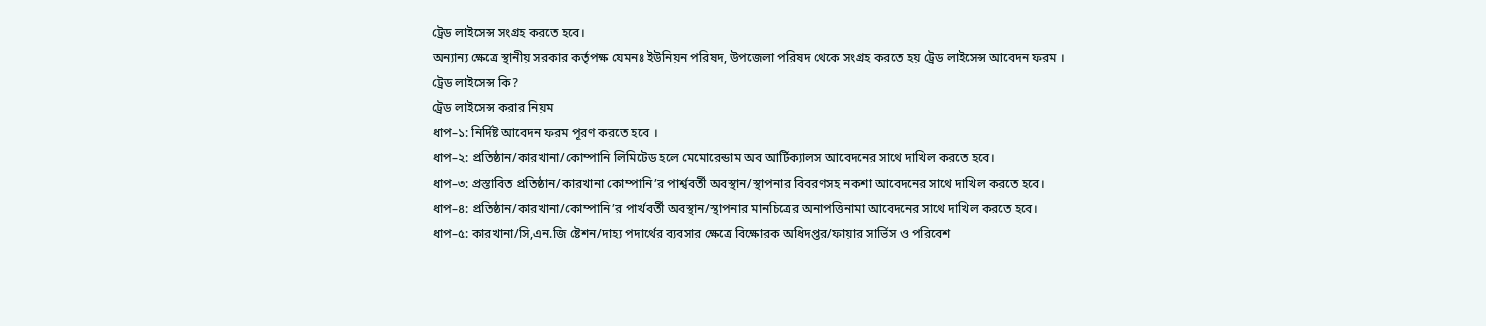ট্রেড লাইসেন্স সংগ্রহ করতে হবে।
অন্যান্য ক্ষেত্রে স্থানীয় সরকার কর্তৃপক্ষ যেমনঃ ইউনিয়ন পরিষদ, উপজেলা পরিষদ থেকে সংগ্রহ করতে হয় ট্রেড লাইসেন্স আবেদন ফরম ।
ট্রেড লাইসেন্স কি?
ট্রেড লাইসেন্স করার নিয়ম
ধাপ–১: নির্দিষ্ট আবেদন ফরম পূরণ করতে হবে ।
ধাপ–২: প্রতিষ্ঠান/কারখানা/কোম্পানি লিমিটেড হলে মেমোরেন্ডাম অব আর্টিক্যালস আবেদনের সাথে দাখিল করতে হবে।
ধাপ–৩: প্রস্তাবিত প্রতিষ্ঠান/কারখানা কোম্পানি’র পার্শ্ববর্তী অবস্থান/স্থাপনার বিবরণসহ নকশা আবেদনের সাথে দাখিল করতে হবে।
ধাপ–৪: প্রতিষ্ঠান/কারখানা/কোম্পানি’র পার্খবর্তী অবস্থান/স্থাপনার মানচিত্রের অনাপত্তিনামা আবেদনের সাথে দাখিল করতে হবে।
ধাপ–৫: কারখানা/সি,এন.জি ষ্টেশন/দাহ্য পদার্থের ব্যবসার ক্ষেত্রে বিক্ষোরক অধিদপ্তর/ফায়ার সার্ভিস ও পরিবেশ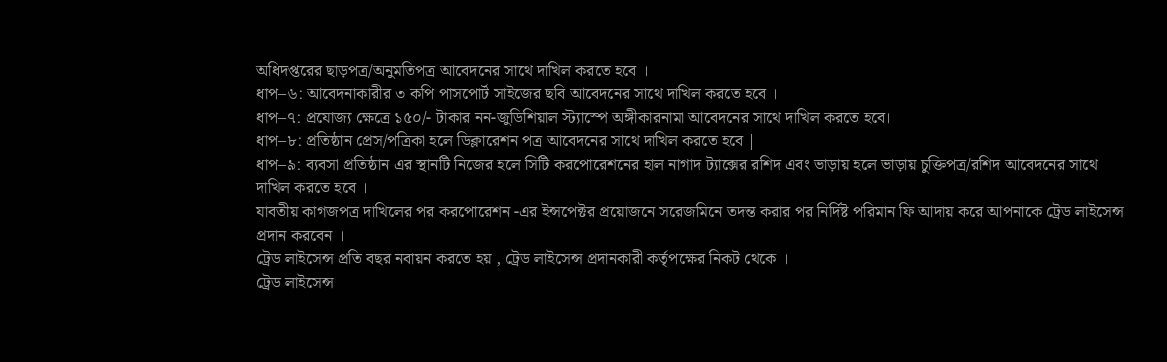অধিদপ্তরের ছাড়পত্র/অনুমতিপত্র আবেদনের সাথে দাখিল করতে হবে ।
ধাপ–৬: আবেদনাকারীর ৩ কপি পাসপোর্ট সাইজের ছবি আবেদনের সাথে দাখিল করতে হবে ।
ধাপ–৭: প্রযোজ্য ক্ষেত্রে ১৫০/- টাকার নন-জুডিশিয়াল স্ট্যাস্পে অঙ্গীকারনামা আবেদনের সাথে দাখিল করতে হবে।
ধাপ–৮: প্রতিষ্ঠান প্রেস/পত্রিকা হলে ডিক্লারেশন পত্র আবেদনের সাথে দাখিল করতে হবে |
ধাপ–৯: ব্যবসা প্রতিষ্ঠান এর স্থানটি নিজের হলে সিটি করপোরেশনের হাল নাগাদ ট্যাক্সের রশিদ এবং ভাড়ায় হলে ভাড়ায় চুক্তিপত্র/রশিদ আবেদনের সাথে দাখিল করতে হবে ।
যাবতীয় কাগজপত্র দাখিলের পর করপোরেশন -এর ইন্সপেক্টর প্রয়োজনে সরেজমিনে তদন্ত করার পর নির্দিষ্ট পরিমান ফি আদায় করে আপনাকে ট্রেড লাইসেন্স প্রদান করবেন ।
ট্রেড লাইসেন্স প্রতি বছর নবায়ন করতে হয় , ট্রেড লাইসেন্স প্রদানকারী কর্তৃপক্ষের নিকট থেকে ।
ট্রেড লাইসেন্স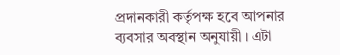প্রদানকারী কর্তৃপক্ষ হবে আপনার ব্যবসার অবস্থান অনুযায়ী । এটা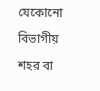যেকোনো বিভাগীয় শহর বা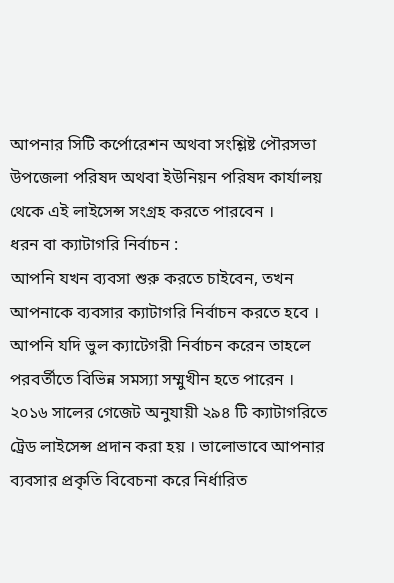আপনার সিটি কর্পোরেশন অথবা সংশ্লিষ্ট পৌরসভা উপজেলা পরিষদ অথবা ইউনিয়ন পরিষদ কার্যালয় থেকে এই লাইসেন্স সংগ্রহ করতে পারবেন ।
ধরন বা ক্যাটাগরি নির্বাচন :
আপনি যখন ব্যবসা শুরু করতে চাইবেন, তখন আপনাকে ব্যবসার ক্যাটাগরি নির্বাচন করতে হবে । আপনি যদি ভুল ক্যাটেগরী নির্বাচন করেন তাহলে পরবর্তীতে বিভিন্ন সমস্যা সম্মুখীন হতে পারেন । ২০১৬ সালের গেজেট অনুযায়ী ২৯৪ টি ক্যাটাগরিতে ট্রেড লাইসেন্স প্রদান করা হয় । ভালোভাবে আপনার ব্যবসার প্রকৃতি বিবেচনা করে নির্ধারিত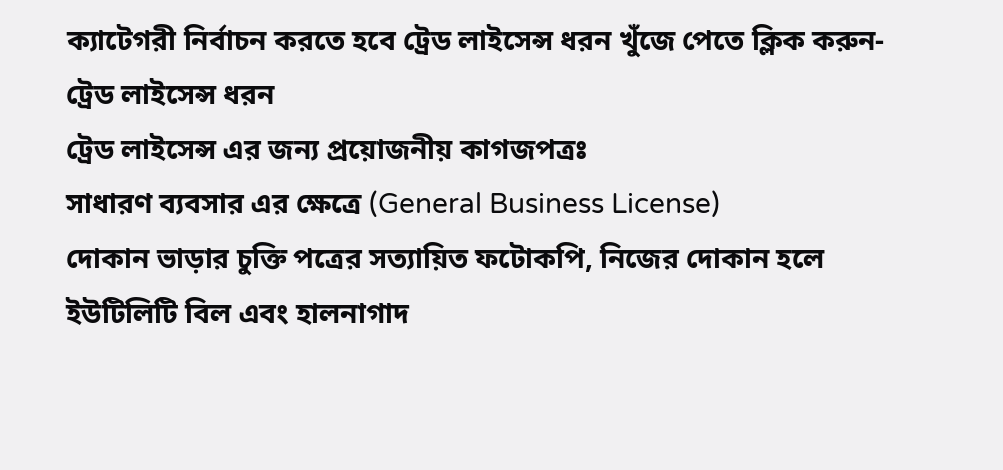ক্যাটেগরী নির্বাচন করতে হবে ট্রেড লাইসেন্স ধরন খুঁজে পেতে ক্লিক করুন- ট্রেড লাইসেন্স ধরন
ট্রেড লাইসেন্স এর জন্য প্রয়োজনীয় কাগজপত্রঃ
সাধারণ ব্যবসার এর ক্ষেত্রে (General Business License)
দোকান ভাড়ার চুক্তি পত্রের সত্যায়িত ফটোকপি, নিজের দোকান হলে ইউটিলিটি বিল এবং হালনাগাদ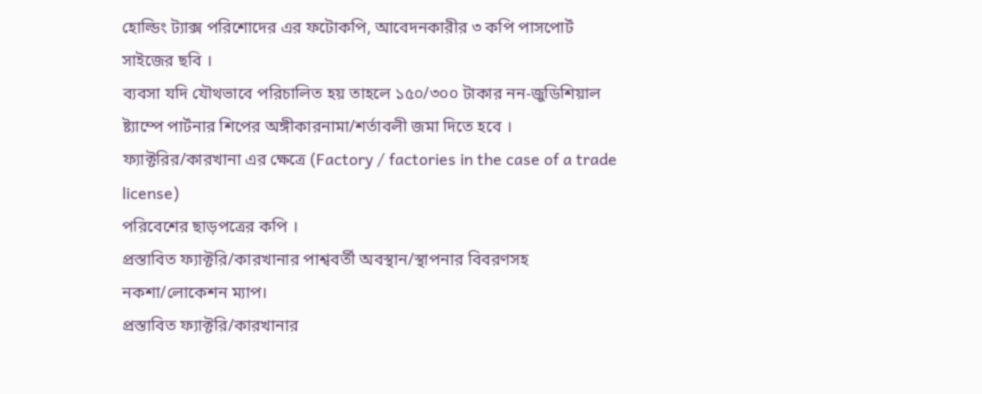হোল্ডিং ট্যাক্স পরিশোদের এর ফটোকপি, আবেদনকারীর ৩ কপি পাসপোর্ট সাইজের ছবি ।
ব্যবসা যদি যৌথভাবে পরিচালিত হয় তাহলে ১৫০/৩০০ টাকার নন-জুডিশিয়াল ষ্ট্যাম্পে পার্টনার শিপের অঙ্গীকারনামা/শর্তাবলী জমা দিতে হবে ।
ফ্যাক্টরির/কারখানা এর ক্ষেত্রে (Factory / factories in the case of a trade license)
পরিবেশের ছাড়পত্রের কপি ।
প্রস্তাবিত ফ্যাক্টরি/কারখানার পাশ্ববর্তী অবস্থান/স্থাপনার বিবরণসহ নকশা/লোকেশন ম্যাপ।
প্রস্তাবিত ফ্যাক্টরি/কারখানার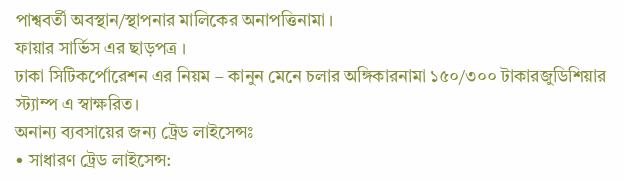পাশ্ববর্তী অবস্থান/স্থাপনার মালিকের অনাপত্তিনামা ।
ফায়ার সার্ভিস এর ছাড়পত্র ।
ঢাকা সিটিকর্পোরেশন এর নিয়ম – কানুন মেনে চলার অঙ্গিকারনামা ১৫০/৩০০ টাকারজুডিশিয়ার স্ট্যাম্প এ স্বাক্ষরিত।
অনান্য ব্যবসায়ের জন্য ট্রেড লাইসেন্সঃ
• সাধারণ ট্রেড লাইসেন্স: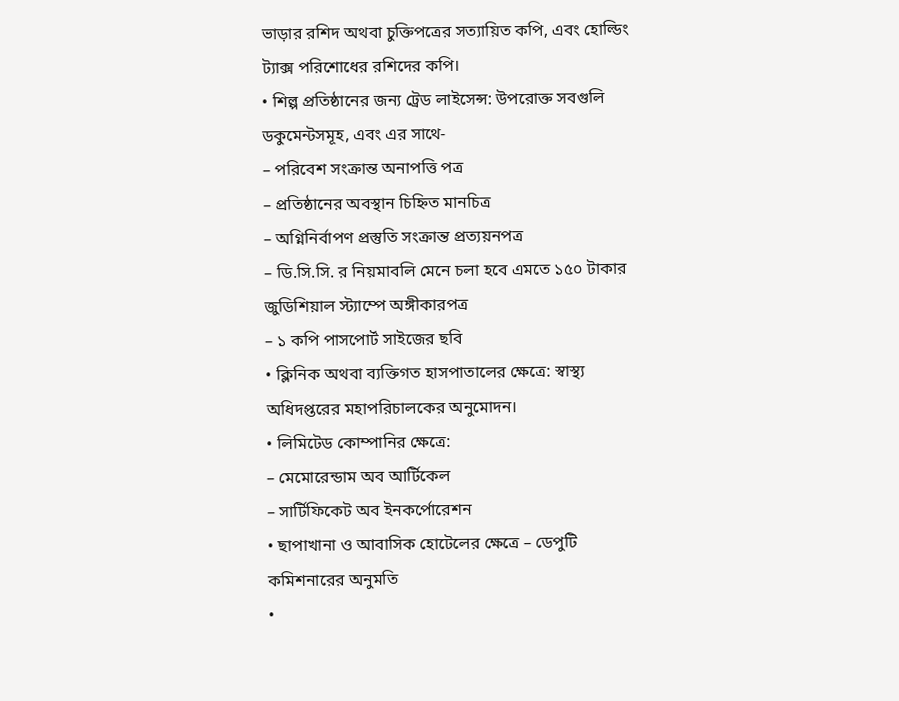ভাড়ার রশিদ অথবা চুক্তিপত্রের সত্যায়িত কপি, এবং হোল্ডিং ট্যাক্স পরিশোধের রশিদের কপি।
• শিল্প প্রতিষ্ঠানের জন্য ট্রেড লাইসেন্স: উপরোক্ত সবগুলি ডকুমেন্টসমূহ, এবং এর সাথে-
– পরিবেশ সংক্রান্ত অনাপত্তি পত্র
– প্রতিষ্ঠানের অবস্থান চিহ্নিত মানচিত্র
– অগ্নিনির্বাপণ প্রস্তুতি সংক্রান্ত প্রত্যয়নপত্র
– ডি.সি.সি. র নিয়মাবলি মেনে চলা হবে এমতে ১৫০ টাকার জুডিশিয়াল স্ট্যাম্পে অঙ্গীকারপত্র
– ১ কপি পাসপোর্ট সাইজের ছবি
• ক্লিনিক অথবা ব্যক্তিগত হাসপাতালের ক্ষেত্রে: স্বাস্থ্য অধিদপ্তরের মহাপরিচালকের অনুমোদন।
• লিমিটেড কোম্পানির ক্ষেত্রে:
– মেমোরেন্ডাম অব আর্টিকেল
– সার্টিফিকেট অব ইনকর্পোরেশন
• ছাপাখানা ও আবাসিক হোটেলের ক্ষেত্রে – ডেপুটি কমিশনারের অনুমতি
•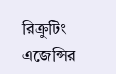রিক্রুটিং এজেন্সির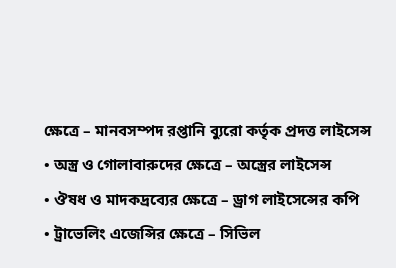ক্ষেত্রে – মানবসম্পদ রপ্তানি ব্যুরো কর্তৃক প্রদত্ত লাইসেন্স
• অস্ত্র ও গোলাবারুদের ক্ষেত্রে – অস্ত্রের লাইসেন্স
• ঔষধ ও মাদকদ্রব্যের ক্ষেত্রে – ড্রাগ লাইসেন্সের কপি
• ট্রাভেলিং এজেন্সির ক্ষেত্রে – সিভিল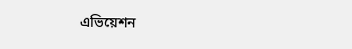এভিয়েশন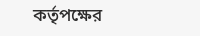কর্তৃপক্ষের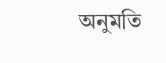অনুমতি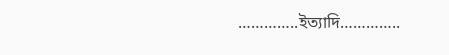…………..ইত্যাদি…………..